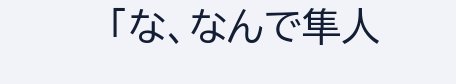「な、なんで隼人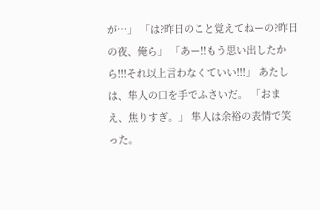が…」 「は?昨日のこと覚えてねーの?昨日の夜、俺ら」 「あー!!もう思い出したから!!!それ以上言わなくていい!!!」 あたしは、隼人の口を手でふさいだ。 「おまえ、焦りすぎ。」 隼人は余裕の表情で笑った。